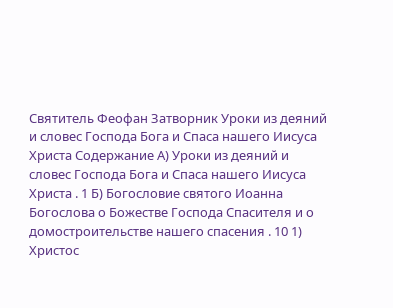Святитель Феофан Затворник Уроки из деяний и словес Господа Бога и Спаса нашего Иисуса Христа Содержание А) Уроки из деяний и словес Господа Бога и Спаса нашего Иисуса Христа . 1 Б) Богословие святого Иоанна Богослова о Божестве Господа Спасителя и о домостроительстве нашего спасения . 10 1) Христос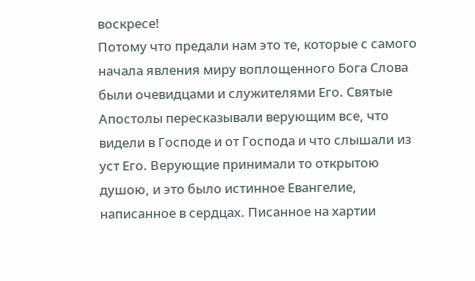воскресе!
Потому что предали нам это те, которые с самого начала явления миру воплощенного Бога Слова были очевидцами и служителями Его. Святые Апостолы пересказывали верующим все, что видели в Господе и от Господа и что слышали из уст Его. Верующие принимали то открытою душою, и это было истинное Евангелие, написанное в сердцах. Писанное на хартии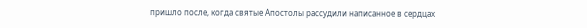пришло после, когда святые Апостолы рассудили написанное в сердцах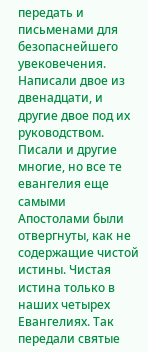передать и письменами для безопаснейшего увековечения.
Написали двое из двенадцати, и другие двое под их руководством. Писали и другие многие, но все те евангелия еще самыми Апостолами были отвергнуты, как не содержащие чистой истины. Чистая истина только в наших четырех Евангелиях. Так передали святые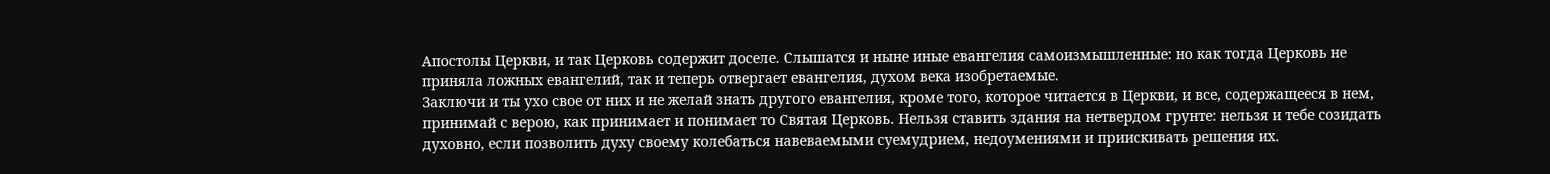Апостолы Церкви, и так Церковь содержит доселе. Слышатся и ныне иные евангелия самоизмышленные: но как тогда Церковь не приняла ложных евангелий, так и теперь отвергает евангелия, духом века изобретаемые.
Заключи и ты ухо свое от них и не желай знать другого евангелия, кроме того, которое читается в Церкви, и все, содержащееся в нем, принимай с верою, как принимает и понимает то Святая Церковь. Нельзя ставить здания на нетвердом грунте: нельзя и тебе созидать духовно, если позволить духу своему колебаться навеваемыми суемудрием, недоумениями и приискивать решения их.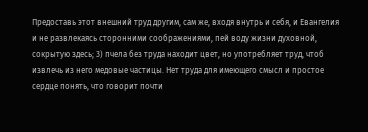Предоставь этот внешний труд другим, сам же, входя внутрь и себя, и Евангелия и не развлекаясь сторонними соображениями, пей воду жизни духовной, сокрытую здесь; 3) пчела без труда находит цвет, но употребляет труд, чтоб извлечь из него медовые частицы. Нет труда для имеющего смысл и простое сердце понять, что говорит почти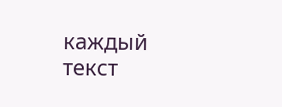каждый текст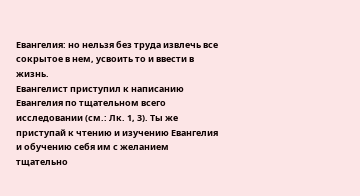Евангелия: но нельзя без труда извлечь все сокрытое в нем, усвоить то и ввести в жизнь.
Евангелист приступил к написанию Евангелия по тщательном всего исследовании (см.: Лк. 1, 3). Ты же приступай к чтению и изучению Евангелия и обучению себя им с желанием тщательно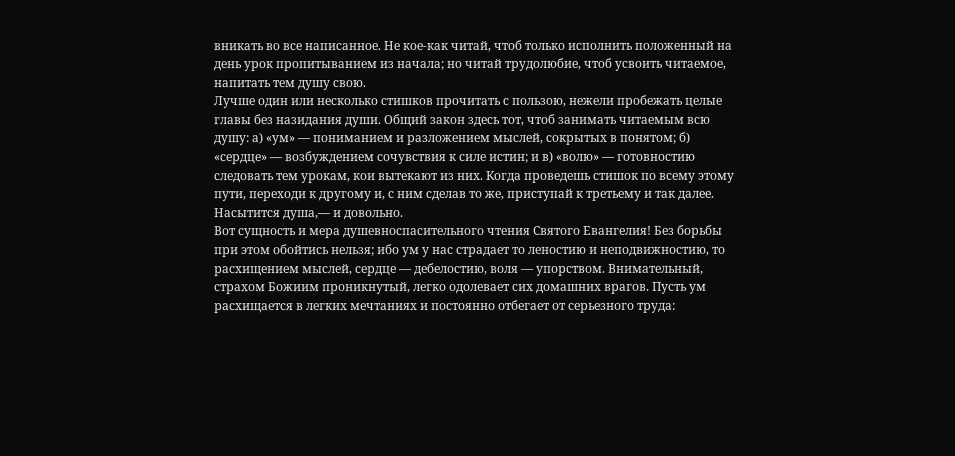вникать во все написанное. Не кое-как читай, чтоб только исполнить положенный на день урок пропитыванием из начала; но читай трудолюбие, чтоб усвоить читаемое, напитать тем душу свою.
Лучше один или несколько стишков прочитать с пользою, нежели пробежать целые главы без назидания души. Общий закон здесь тот, чтоб занимать читаемым всю душу: а) «ум» — пониманием и разложением мыслей, сокрытых в понятом; б) «сердце» — возбуждением сочувствия к силе истин; и в) «волю» — готовностию следовать тем урокам, кои вытекают из них. Когда проведешь стишок по всему этому пути, переходи к другому и, с ним сделав то же, приступай к третьему и так далее. Насытится душа,— и довольно.
Вот сущность и мера душевноспасительного чтения Святого Евангелия! Без борьбы при этом обойтись нельзя; ибо ум у нас страдает то леностию и неподвижностию, то расхищением мыслей, сердце — дебелостию, воля — упорством. Внимательный, страхом Божиим проникнутый, легко одолевает сих домашних врагов. Пусть ум расхищается в легких мечтаниях и постоянно отбегает от серьезного труда: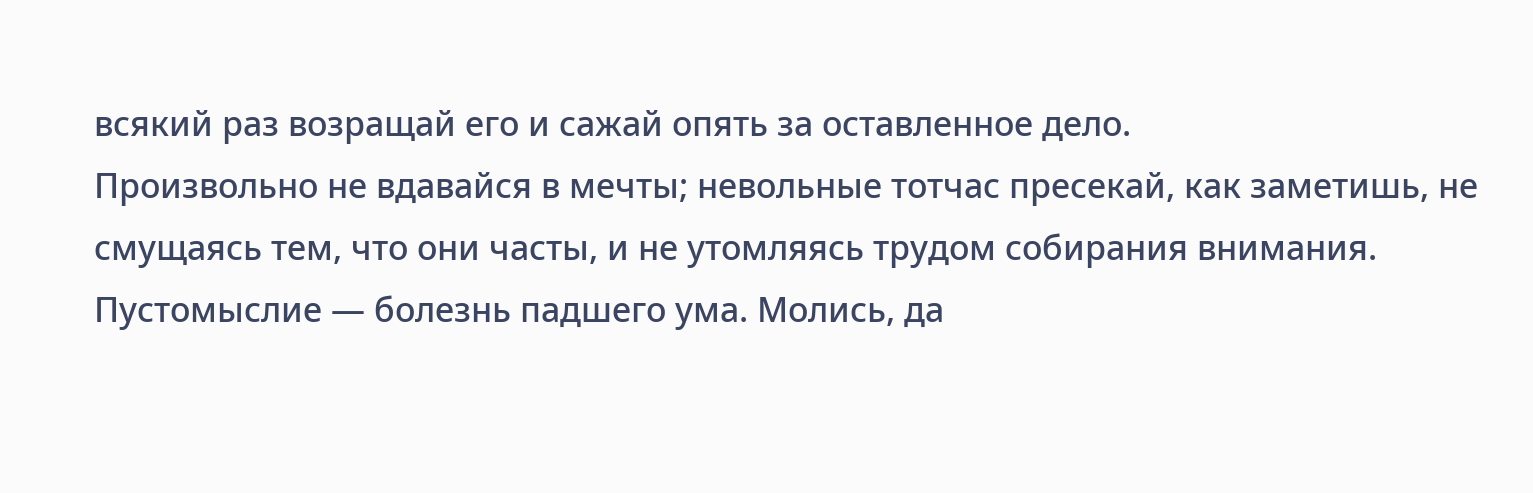всякий раз возращай его и сажай опять за оставленное дело.
Произвольно не вдавайся в мечты; невольные тотчас пресекай, как заметишь, не смущаясь тем, что они часты, и не утомляясь трудом собирания внимания. Пустомыслие — болезнь падшего ума. Молись, да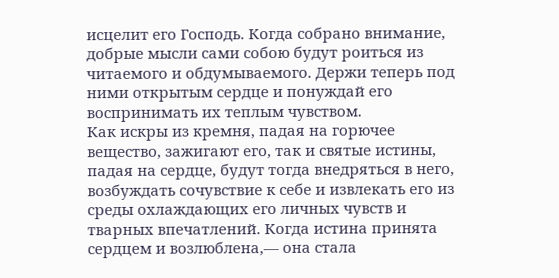исцелит его Господь. Когда собрано внимание, добрые мысли сами собою будут роиться из читаемого и обдумываемого. Держи теперь под ними открытым сердце и понуждай его воспринимать их теплым чувством.
Как искры из кремня, падая на горючее вещество, зажигают его, так и святые истины, падая на сердце, будут тогда внедряться в него, возбуждать сочувствие к себе и извлекать его из среды охлаждающих его личных чувств и тварных впечатлений. Когда истина принята сердцем и возлюблена,— она стала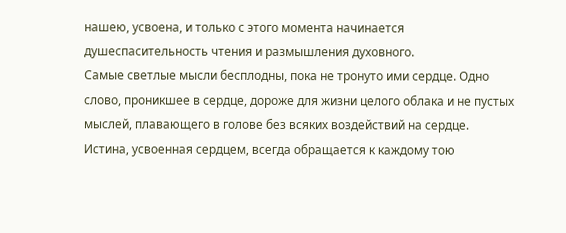нашею, усвоена, и только с этого момента начинается душеспасительность чтения и размышления духовного.
Самые светлые мысли бесплодны, пока не тронуто ими сердце. Одно слово, проникшее в сердце, дороже для жизни целого облака и не пустых мыслей, плавающего в голове без всяких воздействий на сердце. Истина, усвоенная сердцем, всегда обращается к каждому тою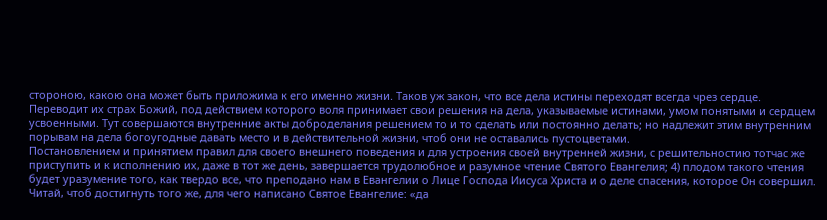стороною, какою она может быть приложима к его именно жизни. Таков уж закон, что все дела истины переходят всегда чрез сердце.
Переводит их страх Божий, под действием которого воля принимает свои решения на дела, указываемые истинами, умом понятыми и сердцем усвоенными. Тут совершаются внутренние акты доброделания решением то и то сделать или постоянно делать; но надлежит этим внутренним порывам на дела богоугодные давать место и в действительной жизни, чтоб они не оставались пустоцветами.
Постановлением и принятием правил для своего внешнего поведения и для устроения своей внутренней жизни, с решительностию тотчас же приступить и к исполнению их, даже в тот же день, завершается трудолюбное и разумное чтение Святого Евангелия; 4) плодом такого чтения будет уразумение того, как твердо все, что преподано нам в Евангелии о Лице Господа Иисуса Христа и о деле спасения, которое Он совершил.
Читай, чтоб достигнуть того же, для чего написано Святое Евангелие: «да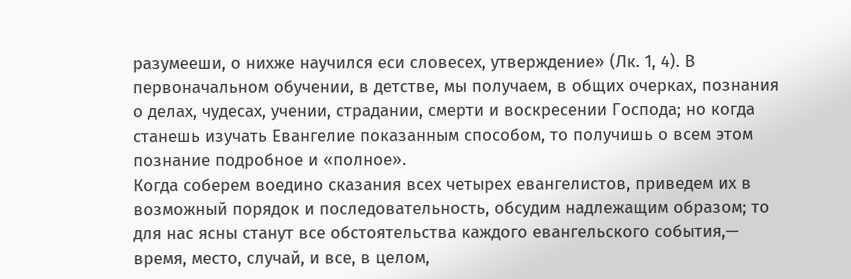разумееши, о нихже научился еси словесех, утверждение» (Лк. 1, 4). В первоначальном обучении, в детстве, мы получаем, в общих очерках, познания о делах, чудесах, учении, страдании, смерти и воскресении Господа; но когда станешь изучать Евангелие показанным способом, то получишь о всем этом познание подробное и «полное».
Когда соберем воедино сказания всех четырех евангелистов, приведем их в возможный порядок и последовательность, обсудим надлежащим образом; то для нас ясны станут все обстоятельства каждого евангельского события,— время, место, случай, и все, в целом,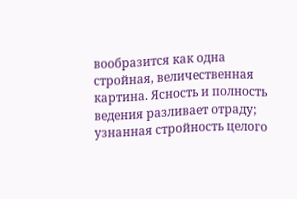вообразится как одна стройная, величественная картина. Ясность и полность ведения разливает отраду; узнанная стройность целого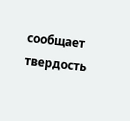сообщает твердость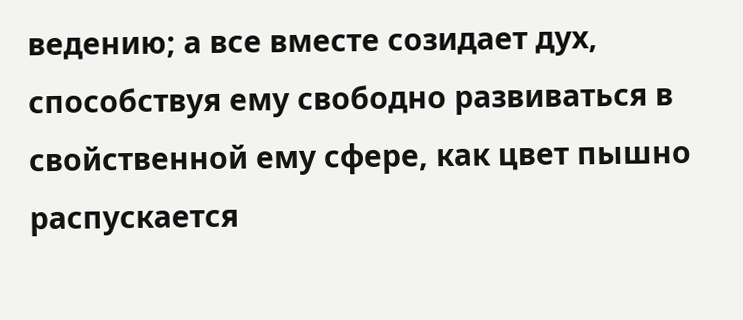ведению; а все вместе созидает дух, способствуя ему свободно развиваться в свойственной ему сфере, как цвет пышно распускается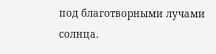под благотворными лучами солнца.